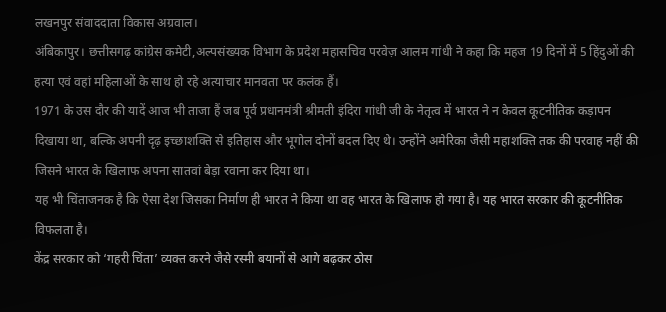लखनपुर संवाददाता विकास अग्रवाल।
अंबिकापुर। छत्तीसगढ़ कांग्रेस कमेटी,अल्पसंख्यक विभाग के प्रदेश महासचिव परवेज़ आलम गांधी ने कहा कि महज 19 दिनों में 5 हिंदुओं की हत्या एवं वहां महिलाओं के साथ हो रहे अत्याचार मानवता पर कलंक हैं।
1971 के उस दौर की यादें आज भी ताजा हैं जब पूर्व प्रधानमंत्री श्रीमती इंदिरा गांधी जी के नेतृत्व में भारत ने न केवल कूटनीतिक कड़ापन दिखाया था, बल्कि अपनी दृढ़ इच्छाशक्ति से इतिहास और भूगोल दोनों बदल दिए थे। उन्होंने अमेरिका जैसी महाशक्ति तक की परवाह नहीं की जिसने भारत के खिलाफ अपना सातवां बेड़ा रवाना कर दिया था।
यह भी चिंताजनक है कि ऐसा देश जिसका निर्माण ही भारत ने किया था वह भारत के खिलाफ हो गया है। यह भारत सरकार की कूटनीतिक विफलता है।
केंद्र सरकार को ‘गहरी चिंता’ व्यक्त करने जैसे रस्मी बयानों से आगे बढ़कर ठोस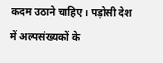कदम उठाने चाहिए। पड़ोसी देश में अल्पसंख्यकों के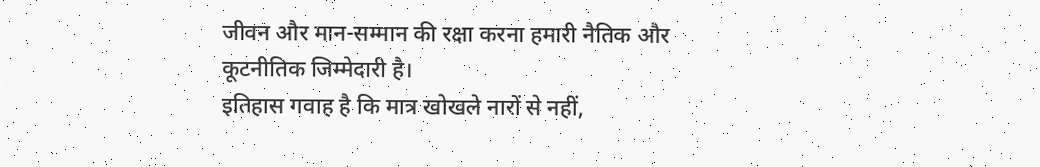जीवन और मान-सम्मान की रक्षा करना हमारी नैतिक और कूटनीतिक जिम्मेदारी है।
इतिहास गवाह है कि मात्र खोखले नारों से नहीं,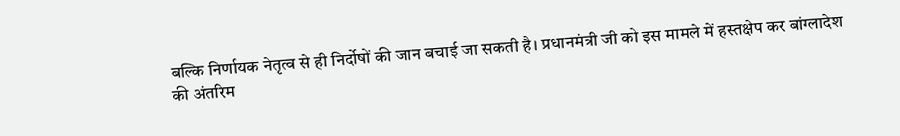बल्कि निर्णायक नेतृत्व से ही निर्दोषों की जान बचाई जा सकती है। प्रधानमंत्री जी को इस मामले में हस्तक्षेप कर बांग्लादेश की अंतरिम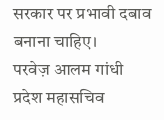सरकार पर प्रभावी दबाव बनाना चाहिए।
परवेज़ आलम गांधी
प्रदेश महासचिव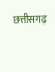छत्तीसगढ़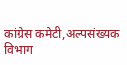कांग्रेस कमेटी,अल्पसंख्यक विभाग